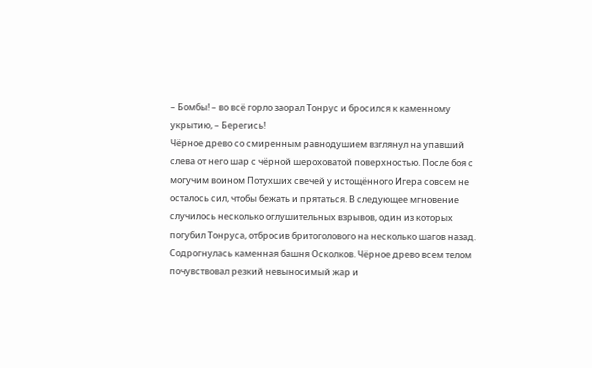– Бомбы! – во всё горло заорал Тонрус и бросился к каменному укрытию, – Берегись!
Чёрное древо со смиренным равнодушием взглянул на упавший слева от него шар с чёрной шероховатой поверхностью. После боя с могучим воином Потухших свечей у истощённого Игера совсем не осталось сил, чтобы бежать и прятаться. В следующее мгновение случилось несколько оглушительных взрывов, один из которых погубил Тонруса, отбросив бритоголового на несколько шагов назад. Содрогнулась каменная башня Осколков. Чёрное древо всем телом почувствовал резкий невыносимый жар и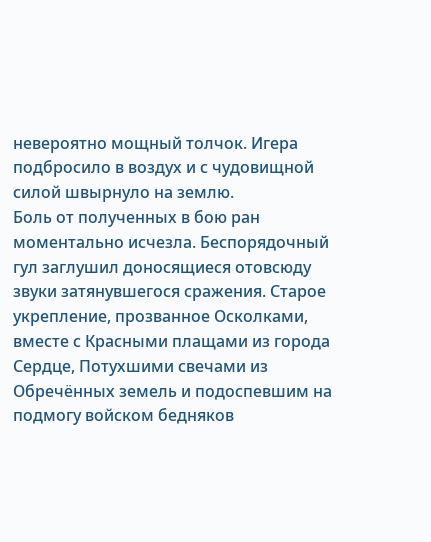невероятно мощный толчок. Игера подбросило в воздух и с чудовищной силой швырнуло на землю.
Боль от полученных в бою ран моментально исчезла. Беспорядочный гул заглушил доносящиеся отовсюду звуки затянувшегося сражения. Старое укрепление, прозванное Осколками, вместе с Красными плащами из города Сердце, Потухшими свечами из Обречённых земель и подоспевшим на подмогу войском бедняков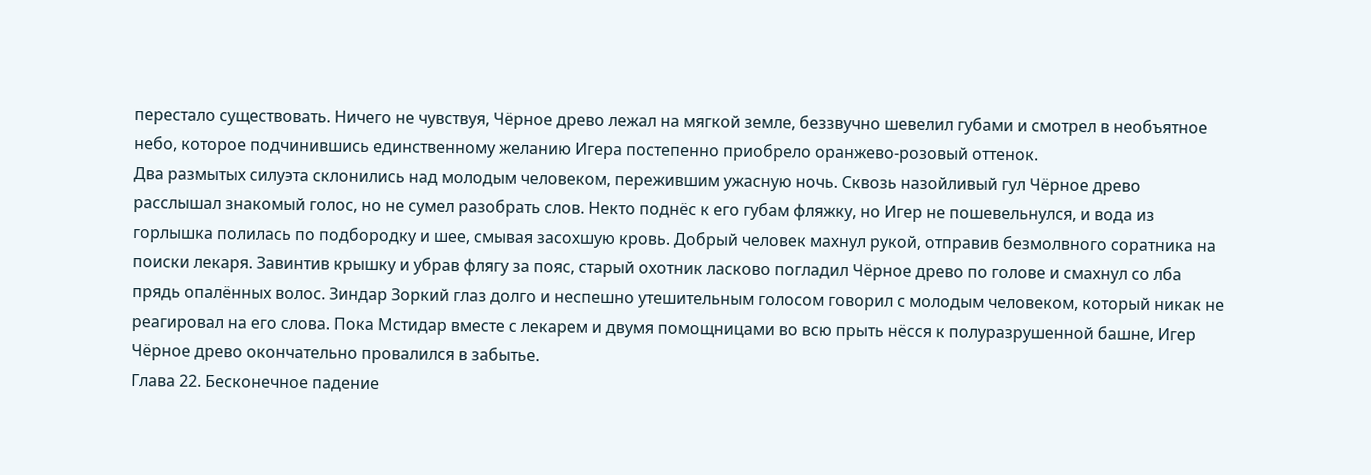перестало существовать. Ничего не чувствуя, Чёрное древо лежал на мягкой земле, беззвучно шевелил губами и смотрел в необъятное небо, которое подчинившись единственному желанию Игера постепенно приобрело оранжево-розовый оттенок.
Два размытых силуэта склонились над молодым человеком, пережившим ужасную ночь. Сквозь назойливый гул Чёрное древо расслышал знакомый голос, но не сумел разобрать слов. Некто поднёс к его губам фляжку, но Игер не пошевельнулся, и вода из горлышка полилась по подбородку и шее, смывая засохшую кровь. Добрый человек махнул рукой, отправив безмолвного соратника на поиски лекаря. Завинтив крышку и убрав флягу за пояс, старый охотник ласково погладил Чёрное древо по голове и смахнул со лба прядь опалённых волос. Зиндар Зоркий глаз долго и неспешно утешительным голосом говорил с молодым человеком, который никак не реагировал на его слова. Пока Мстидар вместе с лекарем и двумя помощницами во всю прыть нёсся к полуразрушенной башне, Игер Чёрное древо окончательно провалился в забытье.
Глава 22. Бесконечное падение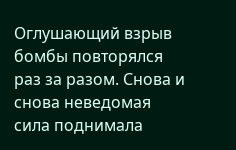Оглушающий взрыв бомбы повторялся раз за разом. Снова и снова неведомая сила поднимала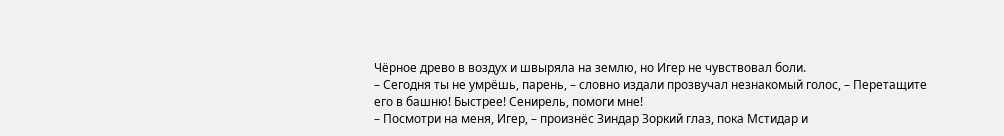Чёрное древо в воздух и швыряла на землю, но Игер не чувствовал боли.
– Сегодня ты не умрёшь, парень, – словно издали прозвучал незнакомый голос, – Перетащите его в башню! Быстрее! Сенирель, помоги мне!
– Посмотри на меня, Игер, – произнёс Зиндар Зоркий глаз, пока Мстидар и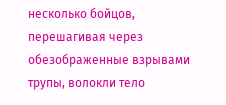несколько бойцов, перешагивая через обезображенные взрывами трупы, волокли тело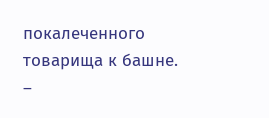покалеченного товарища к башне.
–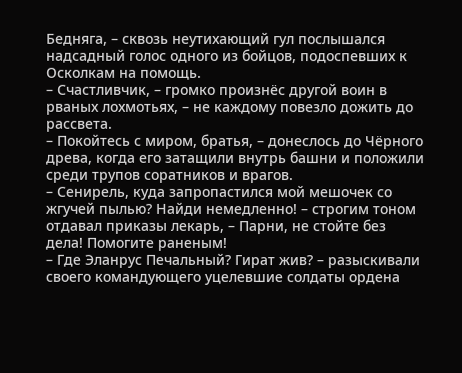Бедняга, – сквозь неутихающий гул послышался надсадный голос одного из бойцов, подоспевших к Осколкам на помощь.
– Счастливчик, – громко произнёс другой воин в рваных лохмотьях, – не каждому повезло дожить до рассвета.
– Покойтесь с миром, братья, – донеслось до Чёрного древа, когда его затащили внутрь башни и положили среди трупов соратников и врагов.
– Сенирель, куда запропастился мой мешочек со жгучей пылью? Найди немедленно! – строгим тоном отдавал приказы лекарь, – Парни, не стойте без дела! Помогите раненым!
– Где Эланрус Печальный? Гират жив? – разыскивали своего командующего уцелевшие солдаты ордена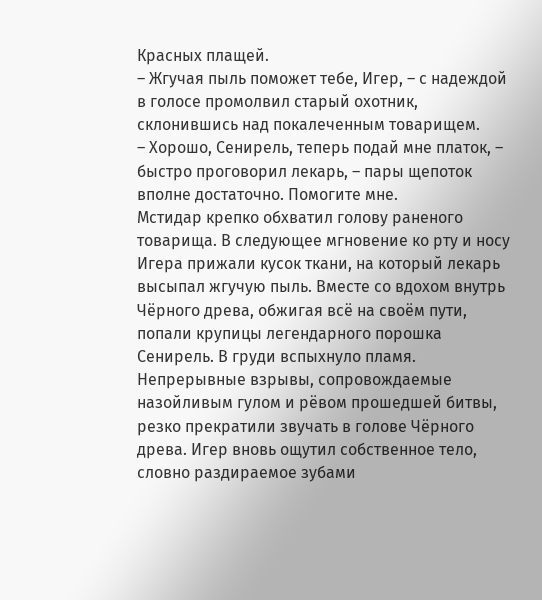Красных плащей.
– Жгучая пыль поможет тебе, Игер, – с надеждой в голосе промолвил старый охотник, склонившись над покалеченным товарищем.
– Хорошо, Сенирель, теперь подай мне платок, – быстро проговорил лекарь, – пары щепоток вполне достаточно. Помогите мне.
Мстидар крепко обхватил голову раненого товарища. В следующее мгновение ко рту и носу Игера прижали кусок ткани, на который лекарь высыпал жгучую пыль. Вместе со вдохом внутрь Чёрного древа, обжигая всё на своём пути, попали крупицы легендарного порошка Сенирель. В груди вспыхнуло пламя. Непрерывные взрывы, сопровождаемые назойливым гулом и рёвом прошедшей битвы, резко прекратили звучать в голове Чёрного древа. Игер вновь ощутил собственное тело, словно раздираемое зубами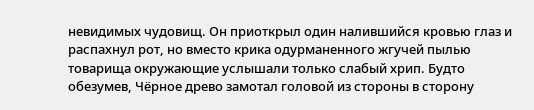невидимых чудовищ. Он приоткрыл один налившийся кровью глаз и распахнул рот, но вместо крика одурманенного жгучей пылью товарища окружающие услышали только слабый хрип. Будто обезумев, Чёрное древо замотал головой из стороны в сторону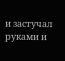и застучал руками и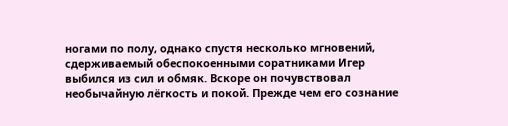ногами по полу, однако спустя несколько мгновений, сдерживаемый обеспокоенными соратниками Игер выбился из сил и обмяк. Вскоре он почувствовал необычайную лёгкость и покой. Прежде чем его сознание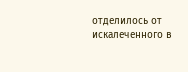отделилось от искалеченного в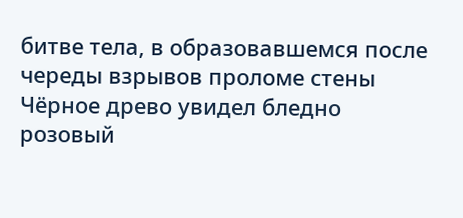битве тела, в образовавшемся после череды взрывов проломе стены Чёрное древо увидел бледно розовый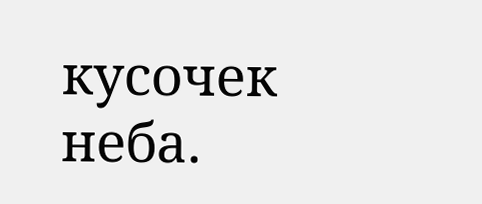кусочек неба.